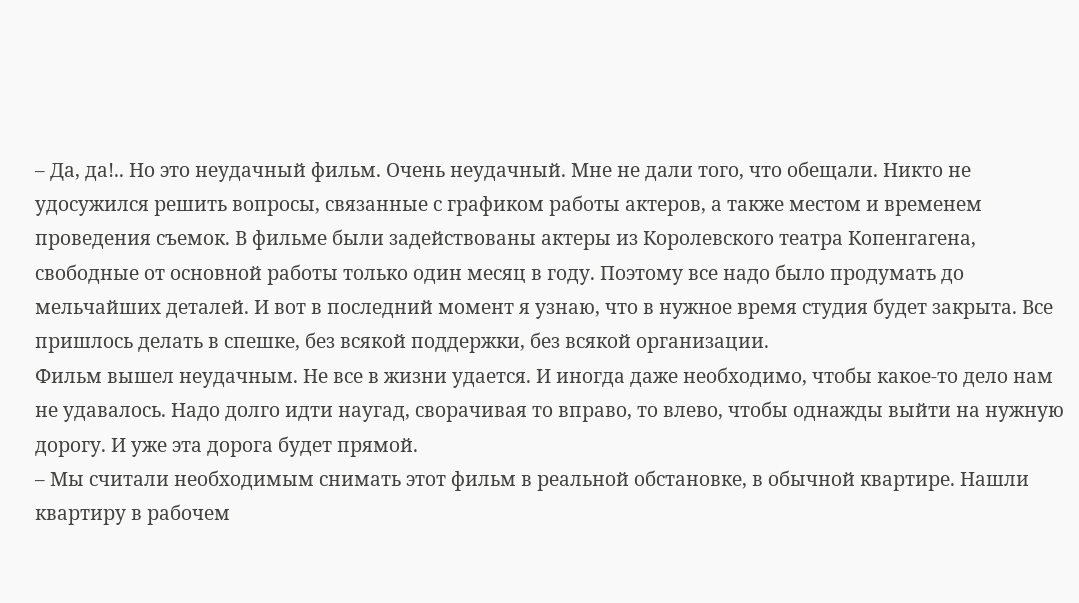– Да, да!.. Но это неудачный фильм. Очень неудачный. Мне не дали того, что обещали. Никто не удосужился решить вопросы, связанные с графиком работы актеров, а также местом и временем проведения съемок. В фильме были задействованы актеры из Королевского театра Копенгагена, свободные от основной работы только один месяц в году. Поэтому все надо было продумать до мельчайших деталей. И вот в последний момент я узнаю, что в нужное время студия будет закрыта. Все пришлось делать в спешке, без всякой поддержки, без всякой организации.
Фильм вышел неудачным. Не все в жизни удается. И иногда даже необходимо, чтобы какое-то дело нам не удавалось. Надо долго идти наугад, сворачивая то вправо, то влево, чтобы однажды выйти на нужную дорогу. И уже эта дорога будет прямой.
– Мы считали необходимым снимать этот фильм в реальной обстановке, в обычной квартире. Нашли квартиру в рабочем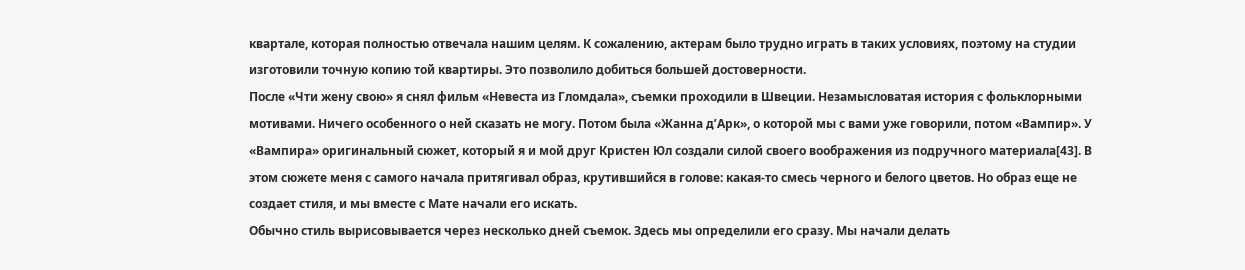квартале, которая полностью отвечала нашим целям. К сожалению, актерам было трудно играть в таких условиях, поэтому на студии изготовили точную копию той квартиры. Это позволило добиться большей достоверности.
После «Чти жену свою» я снял фильм «Невеста из Гломдала», съемки проходили в Швеции. Незамысловатая история с фольклорными мотивами. Ничего особенного о ней сказать не могу. Потом была «Жанна д’Арк», о которой мы с вами уже говорили, потом «Вампир». У «Вампира» оригинальный сюжет, который я и мой друг Кристен Юл создали силой своего воображения из подручного материала[43]. В этом сюжете меня с самого начала притягивал образ, крутившийся в голове: какая-то смесь черного и белого цветов. Но образ еще не создает стиля, и мы вместе с Мате начали его искать.
Обычно стиль вырисовывается через несколько дней съемок. Здесь мы определили его сразу. Мы начали делать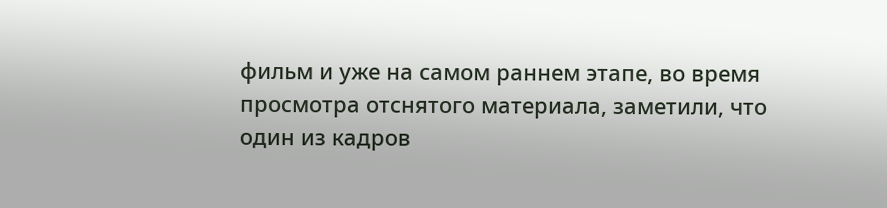фильм и уже на самом раннем этапе, во время просмотра отснятого материала, заметили, что один из кадров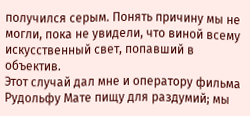получился серым. Понять причину мы не могли, пока не увидели, что виной всему искусственный свет, попавший в объектив.
Этот случай дал мне и оператору фильма Рудольфу Мате пищу для раздумий; мы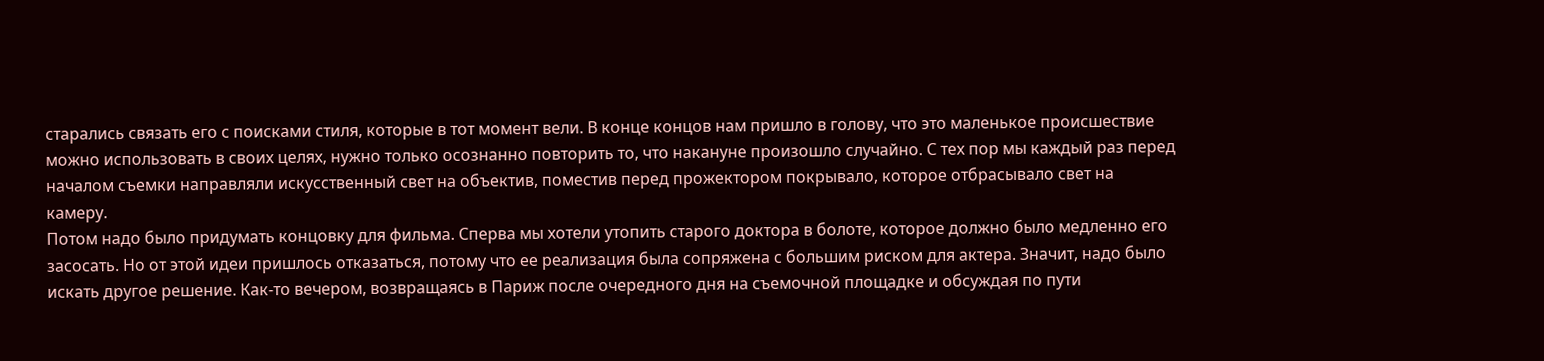старались связать его с поисками стиля, которые в тот момент вели. В конце концов нам пришло в голову, что это маленькое происшествие можно использовать в своих целях, нужно только осознанно повторить то, что накануне произошло случайно. С тех пор мы каждый раз перед началом съемки направляли искусственный свет на объектив, поместив перед прожектором покрывало, которое отбрасывало свет на камеру.
Потом надо было придумать концовку для фильма. Сперва мы хотели утопить старого доктора в болоте, которое должно было медленно его засосать. Но от этой идеи пришлось отказаться, потому что ее реализация была сопряжена с большим риском для актера. Значит, надо было искать другое решение. Как-то вечером, возвращаясь в Париж после очередного дня на съемочной площадке и обсуждая по пути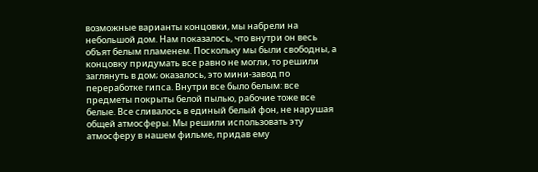возможные варианты концовки, мы набрели на небольшой дом. Нам показалось, что внутри он весь объят белым пламенем. Поскольку мы были свободны, а концовку придумать все равно не могли, то решили заглянуть в дом; оказалось, это мини-завод по переработке гипса. Внутри все было белым: все предметы покрыты белой пылью, рабочие тоже все белые. Все сливалось в единый белый фон, не нарушая общей атмосферы. Мы решили использовать эту атмосферу в нашем фильме, придав ему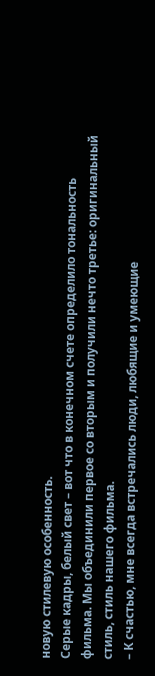новую стилевую особенность.
Серые кадры, белый свет – вот что в конечном счете определило тональность фильма. Мы объединили первое со вторым и получили нечто третье: оригинальный стиль, стиль нашего фильма.
– К счастью, мне всегда встречались люди, любящие и умеющие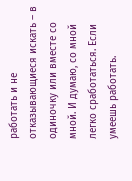работать и не отказывающиеся искать – в одиночку или вместе со мной. И думаю, со мной легко сработаться. Если умеешь работать.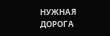НУЖНАЯ ДОРОГА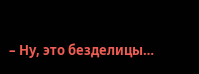– Ну, это безделицы…